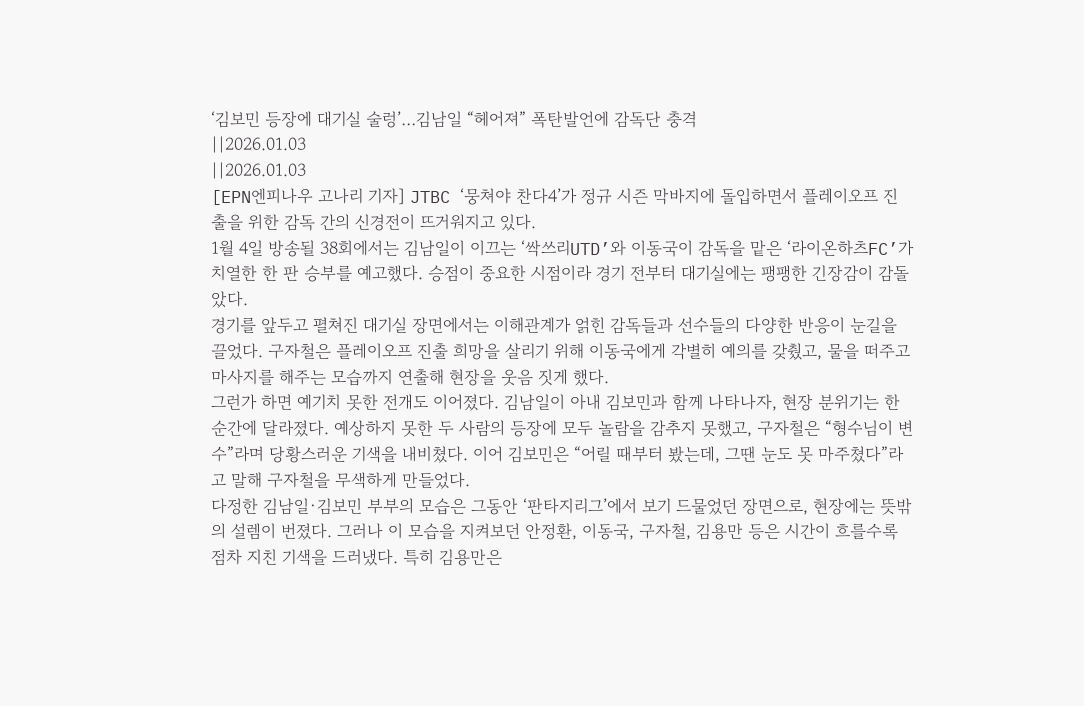‘김보민 등장에 대기실 술렁’…김남일 “헤어져” 폭탄발언에 감독단 충격
||2026.01.03
||2026.01.03
[EPN엔피나우 고나리 기자] JTBC ‘뭉쳐야 찬다4’가 정규 시즌 막바지에 돌입하면서 플레이오프 진출을 위한 감독 간의 신경전이 뜨거워지고 있다.
1월 4일 방송될 38회에서는 김남일이 이끄는 ‘싹쓰리UTD’와 이동국이 감독을 맡은 ‘라이온하츠FC’가 치열한 한 판 승부를 예고했다. 승점이 중요한 시점이라 경기 전부터 대기실에는 팽팽한 긴장감이 감돌았다.
경기를 앞두고 펼쳐진 대기실 장면에서는 이해관계가 얽힌 감독들과 선수들의 다양한 반응이 눈길을 끌었다. 구자철은 플레이오프 진출 희망을 살리기 위해 이동국에게 각별히 예의를 갖췄고, 물을 떠주고 마사지를 해주는 모습까지 연출해 현장을 웃음 짓게 했다.
그런가 하면 예기치 못한 전개도 이어졌다. 김남일이 아내 김보민과 함께 나타나자, 현장 분위기는 한순간에 달라졌다. 예상하지 못한 두 사람의 등장에 모두 놀람을 감추지 못했고, 구자철은 “형수님이 변수”라며 당황스러운 기색을 내비쳤다. 이어 김보민은 “어릴 때부터 봤는데, 그땐 눈도 못 마주쳤다”라고 말해 구자철을 무색하게 만들었다.
다정한 김남일·김보민 부부의 모습은 그동안 ‘판타지리그’에서 보기 드물었던 장면으로, 현장에는 뜻밖의 설렘이 번졌다. 그러나 이 모습을 지켜보던 안정환, 이동국, 구자철, 김용만 등은 시간이 흐를수록 점차 지친 기색을 드러냈다. 특히 김용만은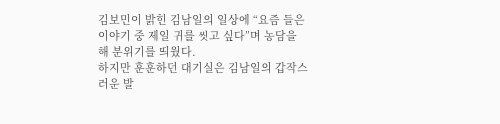김보민이 밝힌 김남일의 일상에 “요즘 들은 이야기 중 제일 귀를 씻고 싶다”며 농담을 해 분위기를 띄웠다.
하지만 훈훈하던 대기실은 김남일의 갑작스러운 발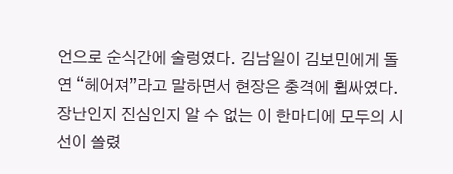언으로 순식간에 술렁였다. 김남일이 김보민에게 돌연 “헤어져”라고 말하면서 현장은 충격에 휩싸였다. 장난인지 진심인지 알 수 없는 이 한마디에 모두의 시선이 쏠렸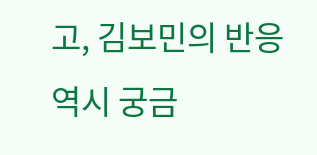고, 김보민의 반응 역시 궁금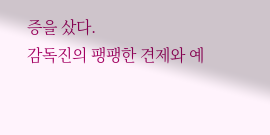증을 샀다.
감독진의 팽팽한 견제와 예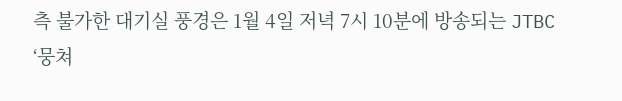측 불가한 대기실 풍경은 1월 4일 저녁 7시 10분에 방송되는 JTBC ‘뭉쳐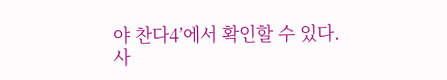야 찬다4’에서 확인할 수 있다.
사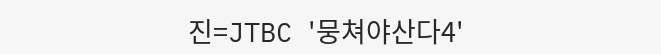진=JTBC '뭉쳐야산다4'